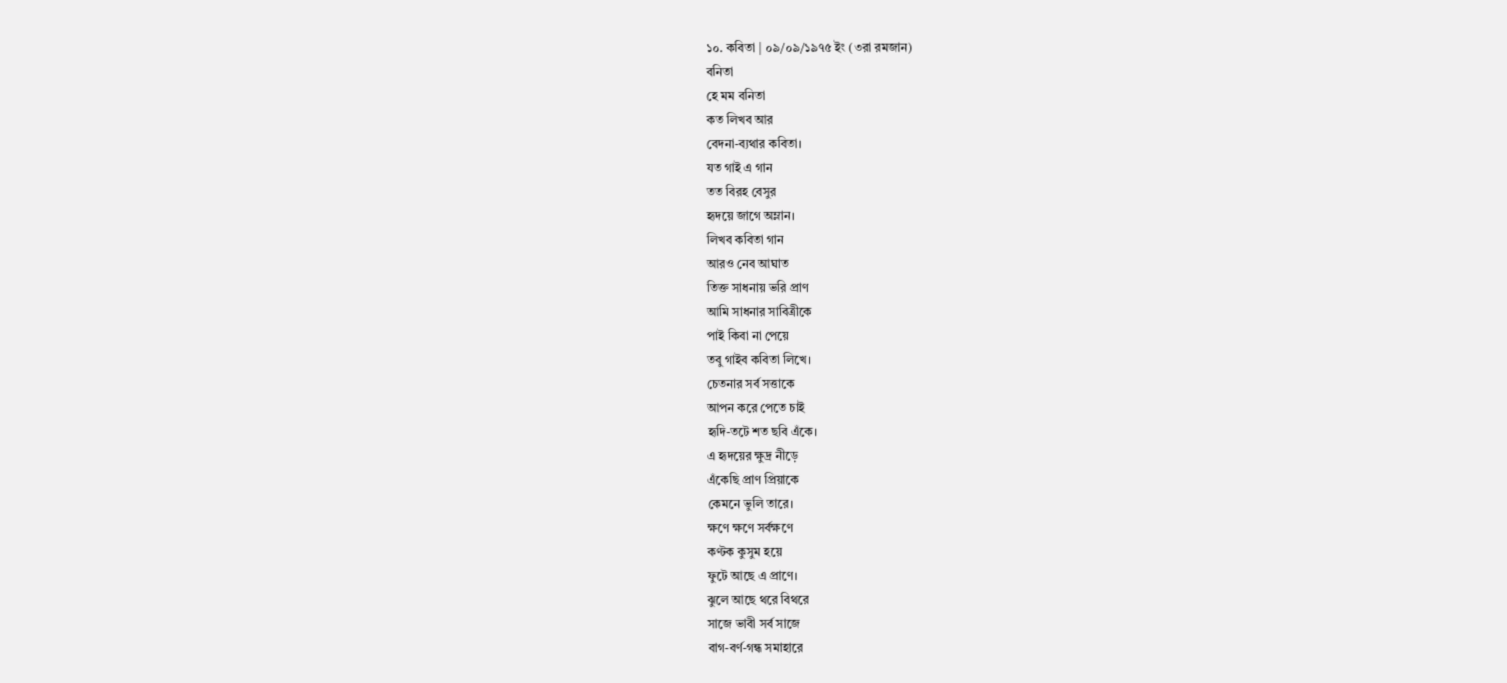১০. কবিতা | ০৯/০৯/১৯৭৫ ইং (৩রা রমজান)
বনিতা
হে মম বনিতা
কত লিখব আর
বেদনা-ব্যথার কবিতা।
যত গাই এ গান
তত বিরহ বেসুর
হৃদয়ে জাগে অম্লান।
লিখব কবিতা গান
আরও নেব আঘাত
তিক্ত সাধনায় ভরি প্রাণ
আমি সাধনার সাবিত্রীকে
পাই কিবা না পেয়ে
তবু গাইব কবিতা লিখে।
চেতনার সর্ব সত্তাকে
আপন করে পেতে চাই
হৃদি-তটে শত ছবি এঁকে।
এ হৃদয়ের ক্ষুদ্র নীড়ে
এঁকেছি প্রাণ প্রিয়াকে
কেমনে ভুলি তারে।
ক্ষণে ক্ষণে সর্বক্ষণে
কণ্টক কুসুম হয়ে
ফুটে আছে এ প্রাণে।
ঝুলে আছে থরে বিথরে
সাজে ভাবী সর্ব সাজে
বাগ-বর্ণ-গন্ধ সমাহারে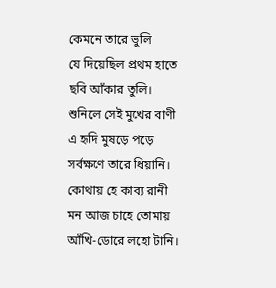কেমনে তারে ভুলি
যে দিয়েছিল প্রথম হাতে
ছবি আঁকার তুলি।
শুনিলে সেই মুখের বাণী
এ হৃদি মুষড়ে পড়ে
সর্বক্ষণে তারে ধিয়ানি।
কোথায় হে কাব্য রানী
মন আজ চাহে তোমায়
আঁখি-ডোরে লহো টানি।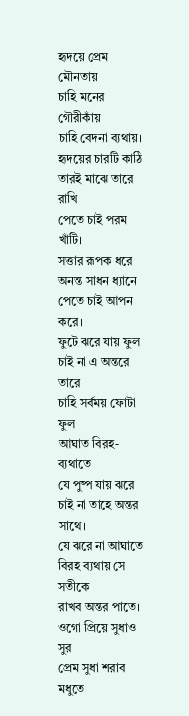হৃদয়ে প্রেম মৌনতায়
চাহি মনের গৌরীকাঁয়
চাহি বেদনা ব্যথায়।
হৃদয়ের চারটি কাঠি
তারই মাঝে তারে রাখি
পেতে চাই পরম খাঁটি।
সত্তার রূপক ধরে
অনন্ত সাধন ধ্যানে
পেতে চাই আপন করে।
ফুটে ঝরে যায় ফুল
চাই না এ অন্তরে তারে
চাহি সর্বময় ফোটা ফুল
আঘাত বিরহ-ব্যথাতে
যে পুষ্প যায় ঝরে
চাই না তাহে অন্তর সাথে।
যে ঝরে না আঘাতে
বিরহ ব্যথায় সে সতীকে
রাখব অন্তর পাতে।
ওগো প্রিয়ে সুধাও সুর
প্রেম সুধা শরাব মধুতে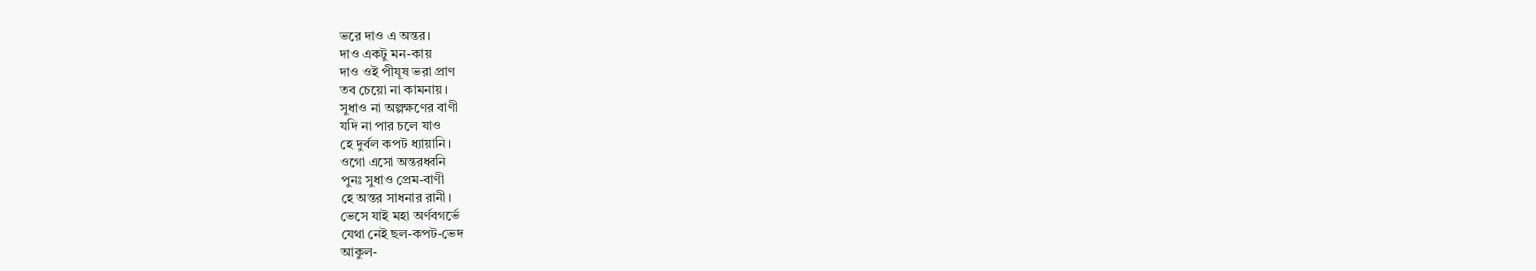ভরে দাও এ অন্তর।
দাও একটু মন-কায়
দাও ওই পীযূষ ভরা প্রাণ
তব চেয়ো না কামনায়।
সুধাও না অল্পক্ষণের বাণী
যদি না পার চলে যাও
হে দুর্বল কপট ধ্যায়ানি।
ওগো এসো অন্তরধ্বনি
পুনঃ সুধাও প্রেম-বাণী
হে অন্তর সাধনার রানী।
ভেসে যাই মহা অর্ণবগর্ভে
যেথা নেই ছল-কপট-ভেদ
আকুল-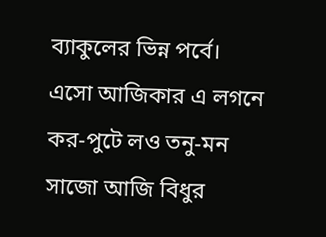ব্যাকুলের ভিন্ন পর্বে।
এসো আজিকার এ লগনে
কর-পুটে লও তনু-মন
সাজো আজি বিধুর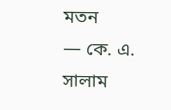মতন
— কে. এ. সালাম